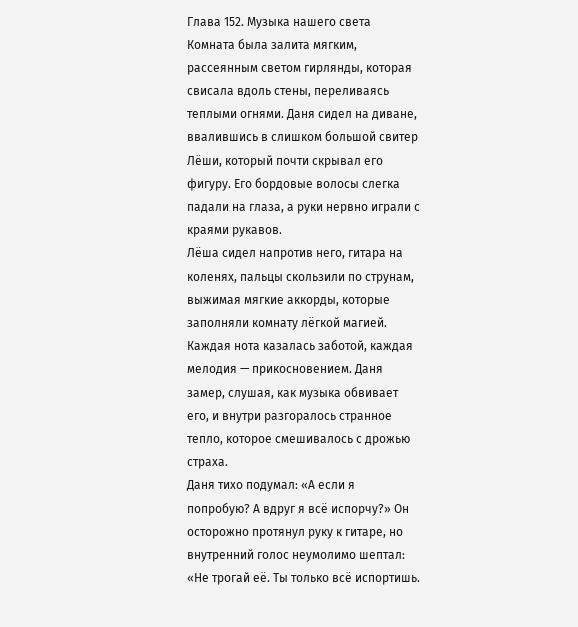Глава 152. Музыка нашего света
Комната была залита мягким, рассеянным светом гирлянды, которая свисала вдоль стены, переливаясь теплыми огнями. Даня сидел на диване, ввалившись в слишком большой свитер Лёши, который почти скрывал его фигуру. Его бордовые волосы слегка падали на глаза, а руки нервно играли с краями рукавов.
Лёша сидел напротив него, гитара на коленях, пальцы скользили по струнам, выжимая мягкие аккорды, которые заполняли комнату лёгкой магией. Каждая нота казалась заботой, каждая мелодия — прикосновением. Даня замер, слушая, как музыка обвивает его, и внутри разгоралось странное тепло, которое смешивалось с дрожью страха.
Даня тихо подумал: «А если я попробую? А вдруг я всё испорчу?» Он осторожно протянул руку к гитаре, но внутренний голос неумолимо шептал:
«Не трогай её. Ты только всё испортишь.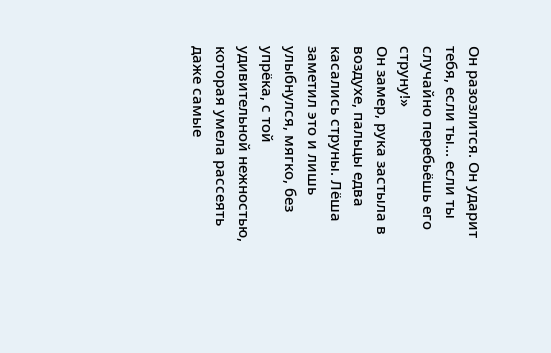Он разозлится. Он ударит тебя, если ты... если ты случайно перебьёшь его струну!»
Он замер, рука застыла в воздухе, пальцы едва касались струны. Лёша заметил это и лишь улыбнулся, мягко, без упрёка, с той удивительной нежностью, которая умела рассеять даже самые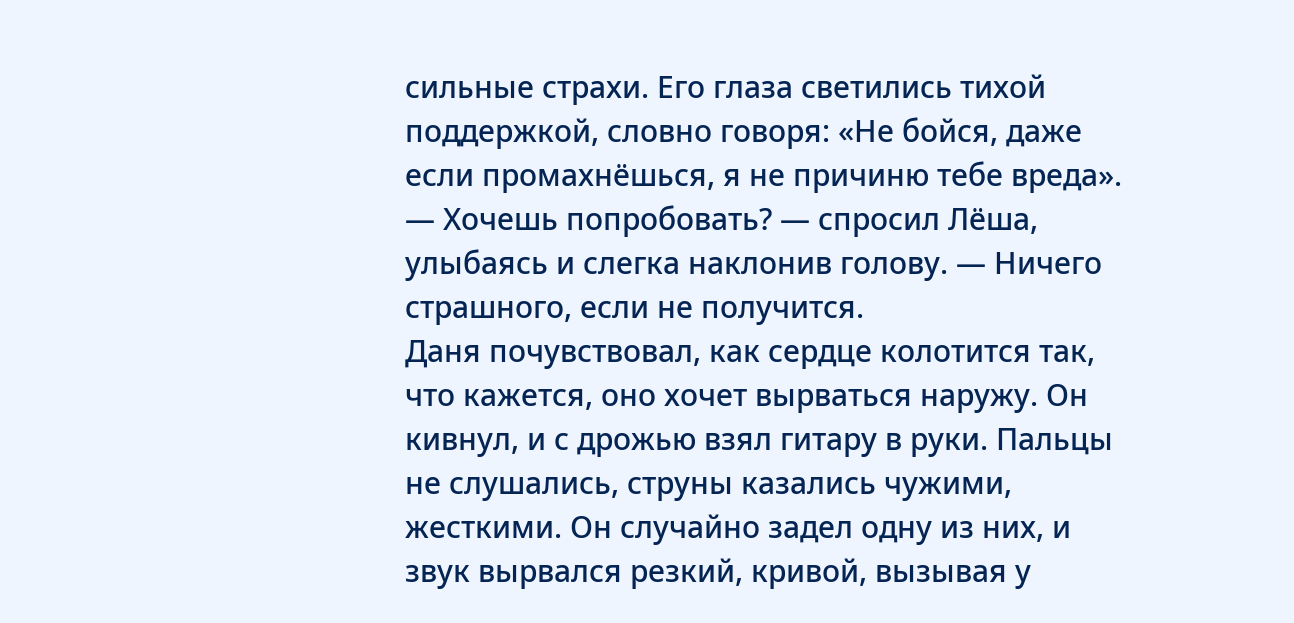сильные страхи. Его глаза светились тихой поддержкой, словно говоря: «Не бойся, даже если промахнёшься, я не причиню тебе вреда».
— Хочешь попробовать? — спросил Лёша, улыбаясь и слегка наклонив голову. — Ничего страшного, если не получится.
Даня почувствовал, как сердце колотится так, что кажется, оно хочет вырваться наружу. Он кивнул, и с дрожью взял гитару в руки. Пальцы не слушались, струны казались чужими, жесткими. Он случайно задел одну из них, и звук вырвался резкий, кривой, вызывая у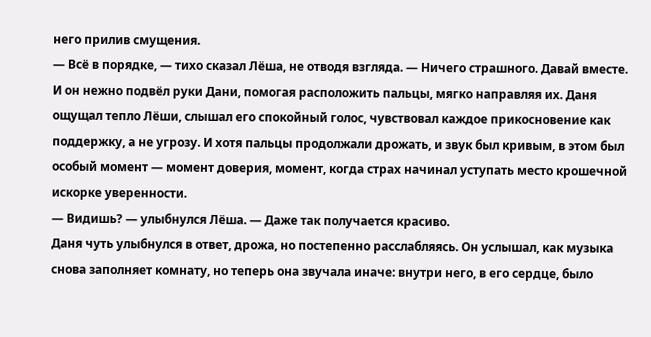него прилив смущения.
— Всё в порядке, — тихо сказал Лёша, не отводя взгляда. — Ничего страшного. Давай вместе.
И он нежно подвёл руки Дани, помогая расположить пальцы, мягко направляя их. Даня ощущал тепло Лёши, слышал его спокойный голос, чувствовал каждое прикосновение как поддержку, а не угрозу. И хотя пальцы продолжали дрожать, и звук был кривым, в этом был особый момент — момент доверия, момент, когда страх начинал уступать место крошечной искорке уверенности.
— Видишь? — улыбнулся Лёша. — Даже так получается красиво.
Даня чуть улыбнулся в ответ, дрожа, но постепенно расслабляясь. Он услышал, как музыка снова заполняет комнату, но теперь она звучала иначе: внутри него, в его сердце, было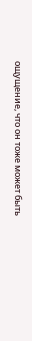ощущение, что он тоже может быть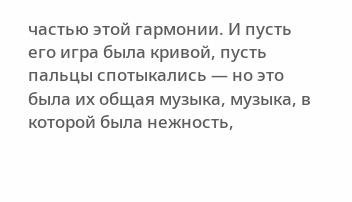частью этой гармонии. И пусть его игра была кривой, пусть пальцы спотыкались — но это была их общая музыка, музыка, в которой была нежность,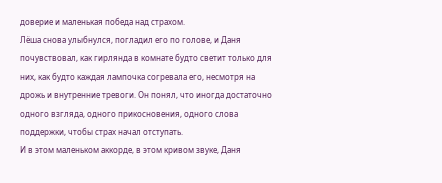доверие и маленькая победа над страхом.
Лёша снова улыбнулся, погладил его по голове, и Даня почувствовал, как гирлянда в комнате будто светит только для них, как будто каждая лампочка согревала его, несмотря на дрожь и внутренние тревоги. Он понял, что иногда достаточно одного взгляда, одного прикосновения, одного слова поддержки, чтобы страх начал отступать.
И в этом маленьком аккорде, в этом кривом звуке, Даня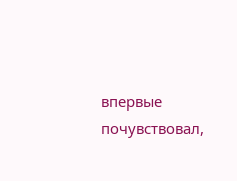впервые почувствовал,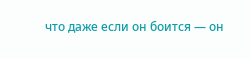что даже если он боится — он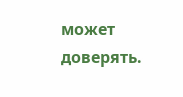может доверять.